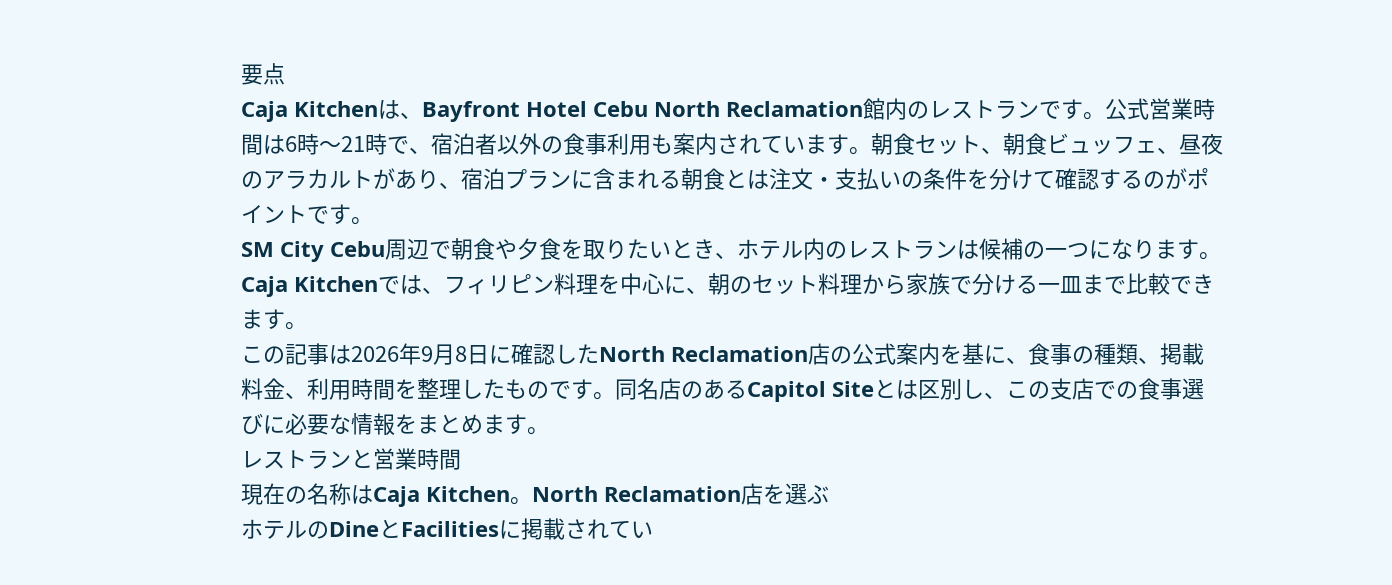要点
Caja Kitchenは、Bayfront Hotel Cebu North Reclamation館内のレストランです。公式営業時間は6時〜21時で、宿泊者以外の食事利用も案内されています。朝食セット、朝食ビュッフェ、昼夜のアラカルトがあり、宿泊プランに含まれる朝食とは注文・支払いの条件を分けて確認するのがポイントです。
SM City Cebu周辺で朝食や夕食を取りたいとき、ホテル内のレストランは候補の一つになります。Caja Kitchenでは、フィリピン料理を中心に、朝のセット料理から家族で分ける一皿まで比較できます。
この記事は2026年9月8日に確認したNorth Reclamation店の公式案内を基に、食事の種類、掲載料金、利用時間を整理したものです。同名店のあるCapitol Siteとは区別し、この支店での食事選びに必要な情報をまとめます。
レストランと営業時間
現在の名称はCaja Kitchen。North Reclamation店を選ぶ
ホテルのDineとFacilitiesに掲載されてい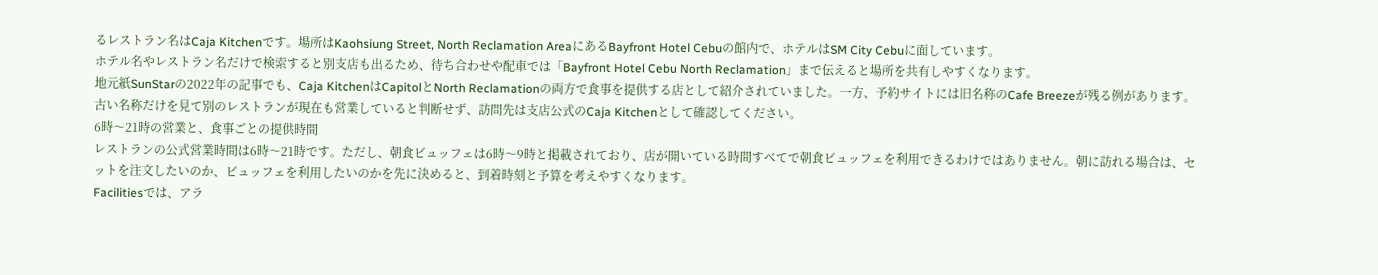るレストラン名はCaja Kitchenです。場所はKaohsiung Street, North Reclamation AreaにあるBayfront Hotel Cebuの館内で、ホテルはSM City Cebuに面しています。
ホテル名やレストラン名だけで検索すると別支店も出るため、待ち合わせや配車では「Bayfront Hotel Cebu North Reclamation」まで伝えると場所を共有しやすくなります。
地元紙SunStarの2022年の記事でも、Caja KitchenはCapitolとNorth Reclamationの両方で食事を提供する店として紹介されていました。一方、予約サイトには旧名称のCafe Breezeが残る例があります。
古い名称だけを見て別のレストランが現在も営業していると判断せず、訪問先は支店公式のCaja Kitchenとして確認してください。
6時〜21時の営業と、食事ごとの提供時間
レストランの公式営業時間は6時〜21時です。ただし、朝食ビュッフェは6時〜9時と掲載されており、店が開いている時間すべてで朝食ビュッフェを利用できるわけではありません。朝に訪れる場合は、セットを注文したいのか、ビュッフェを利用したいのかを先に決めると、到着時刻と予算を考えやすくなります。
Facilitiesでは、アラ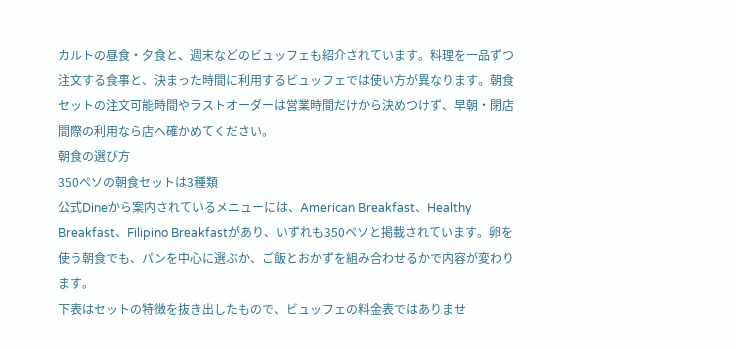カルトの昼食・夕食と、週末などのビュッフェも紹介されています。料理を一品ずつ注文する食事と、決まった時間に利用するビュッフェでは使い方が異なります。朝食セットの注文可能時間やラストオーダーは営業時間だけから決めつけず、早朝・閉店間際の利用なら店へ確かめてください。
朝食の選び方
350ペソの朝食セットは3種類
公式Dineから案内されているメニューには、American Breakfast、Healthy Breakfast、Filipino Breakfastがあり、いずれも350ペソと掲載されています。卵を使う朝食でも、パンを中心に選ぶか、ご飯とおかずを組み合わせるかで内容が変わります。
下表はセットの特徴を抜き出したもので、ビュッフェの料金表ではありませ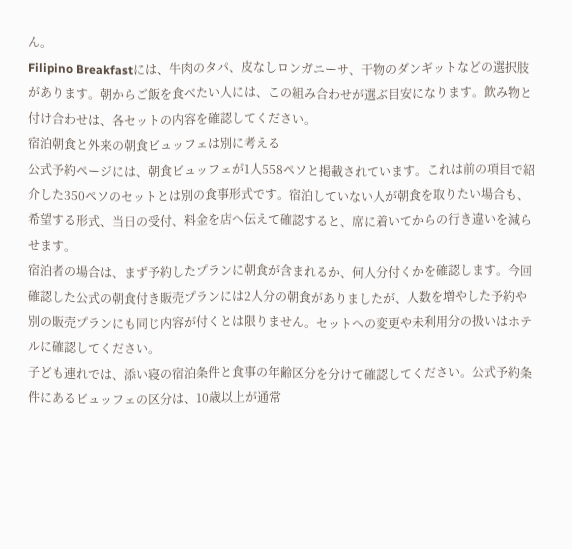ん。
Filipino Breakfastには、牛肉のタパ、皮なしロンガニーサ、干物のダンギットなどの選択肢があります。朝からご飯を食べたい人には、この組み合わせが選ぶ目安になります。飲み物と付け合わせは、各セットの内容を確認してください。
宿泊朝食と外来の朝食ビュッフェは別に考える
公式予約ページには、朝食ビュッフェが1人558ペソと掲載されています。これは前の項目で紹介した350ペソのセットとは別の食事形式です。宿泊していない人が朝食を取りたい場合も、希望する形式、当日の受付、料金を店へ伝えて確認すると、席に着いてからの行き違いを減らせます。
宿泊者の場合は、まず予約したプランに朝食が含まれるか、何人分付くかを確認します。今回確認した公式の朝食付き販売プランには2人分の朝食がありましたが、人数を増やした予約や別の販売プランにも同じ内容が付くとは限りません。セットへの変更や未利用分の扱いはホテルに確認してください。
子ども連れでは、添い寝の宿泊条件と食事の年齢区分を分けて確認してください。公式予約条件にあるビュッフェの区分は、10歳以上が通常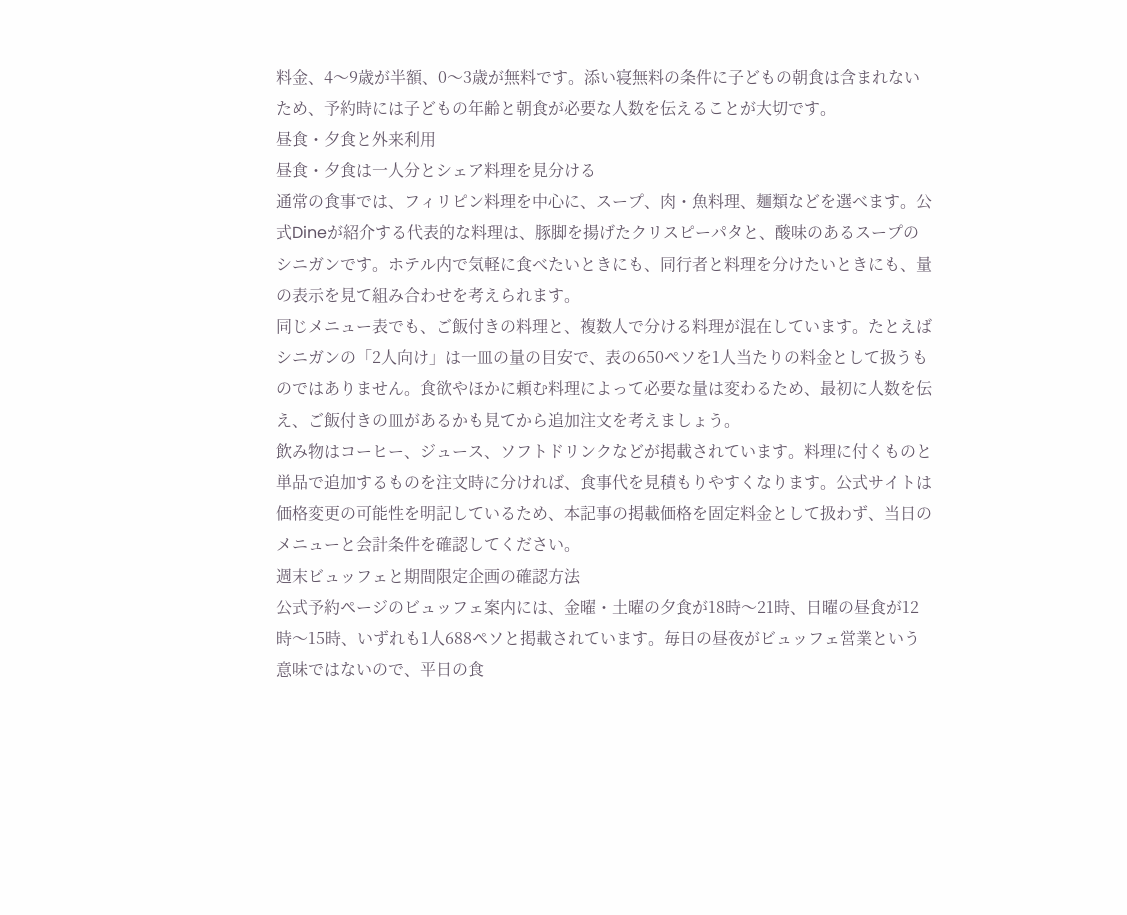料金、4〜9歳が半額、0〜3歳が無料です。添い寝無料の条件に子どもの朝食は含まれないため、予約時には子どもの年齢と朝食が必要な人数を伝えることが大切です。
昼食・夕食と外来利用
昼食・夕食は一人分とシェア料理を見分ける
通常の食事では、フィリピン料理を中心に、スープ、肉・魚料理、麺類などを選べます。公式Dineが紹介する代表的な料理は、豚脚を揚げたクリスピーパタと、酸味のあるスープのシニガンです。ホテル内で気軽に食べたいときにも、同行者と料理を分けたいときにも、量の表示を見て組み合わせを考えられます。
同じメニュー表でも、ご飯付きの料理と、複数人で分ける料理が混在しています。たとえばシニガンの「2人向け」は一皿の量の目安で、表の650ペソを1人当たりの料金として扱うものではありません。食欲やほかに頼む料理によって必要な量は変わるため、最初に人数を伝え、ご飯付きの皿があるかも見てから追加注文を考えましょう。
飲み物はコーヒー、ジュース、ソフトドリンクなどが掲載されています。料理に付くものと単品で追加するものを注文時に分ければ、食事代を見積もりやすくなります。公式サイトは価格変更の可能性を明記しているため、本記事の掲載価格を固定料金として扱わず、当日のメニューと会計条件を確認してください。
週末ビュッフェと期間限定企画の確認方法
公式予約ページのビュッフェ案内には、金曜・土曜の夕食が18時〜21時、日曜の昼食が12時〜15時、いずれも1人688ペソと掲載されています。毎日の昼夜がビュッフェ営業という意味ではないので、平日の食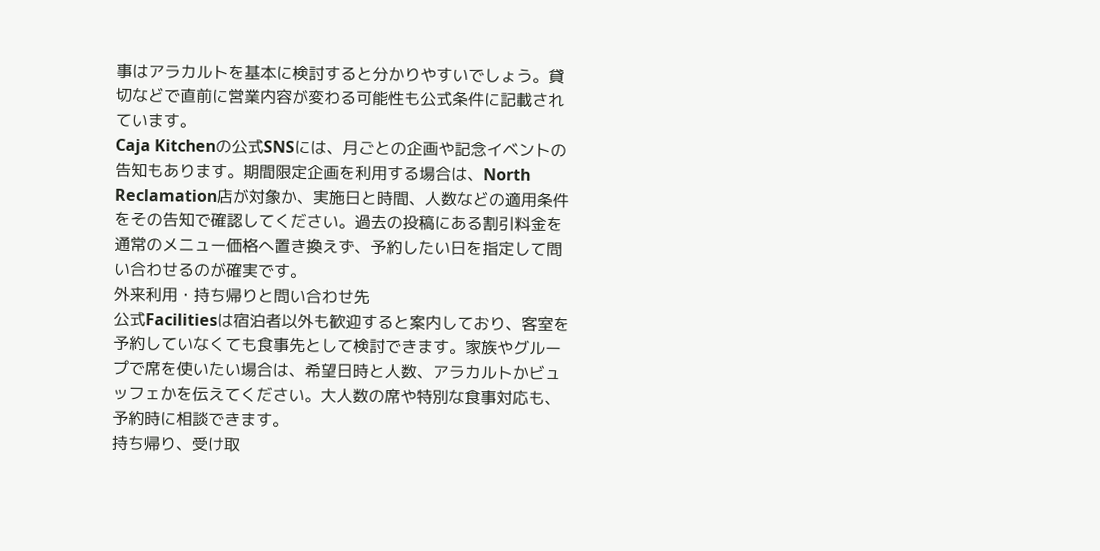事はアラカルトを基本に検討すると分かりやすいでしょう。貸切などで直前に営業内容が変わる可能性も公式条件に記載されています。
Caja Kitchenの公式SNSには、月ごとの企画や記念イベントの告知もあります。期間限定企画を利用する場合は、North Reclamation店が対象か、実施日と時間、人数などの適用条件をその告知で確認してください。過去の投稿にある割引料金を通常のメニュー価格へ置き換えず、予約したい日を指定して問い合わせるのが確実です。
外来利用・持ち帰りと問い合わせ先
公式Facilitiesは宿泊者以外も歓迎すると案内しており、客室を予約していなくても食事先として検討できます。家族やグループで席を使いたい場合は、希望日時と人数、アラカルトかビュッフェかを伝えてください。大人数の席や特別な食事対応も、予約時に相談できます。
持ち帰り、受け取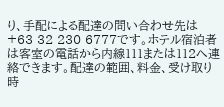り、手配による配達の問い合わせ先は+63 32 230 6777です。ホテル宿泊者は客室の電話から内線111または112へ連絡できます。配達の範囲、料金、受け取り時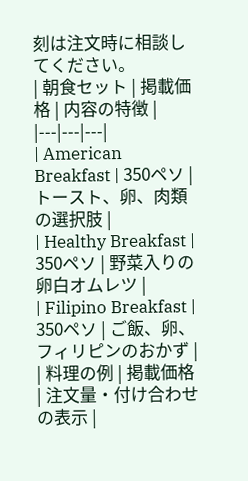刻は注文時に相談してください。
| 朝食セット | 掲載価格 | 内容の特徴 |
|---|---|---|
| American Breakfast | 350ペソ | トースト、卵、肉類の選択肢 |
| Healthy Breakfast | 350ペソ | 野菜入りの卵白オムレツ |
| Filipino Breakfast | 350ペソ | ご飯、卵、フィリピンのおかず |
| 料理の例 | 掲載価格 | 注文量・付け合わせの表示 |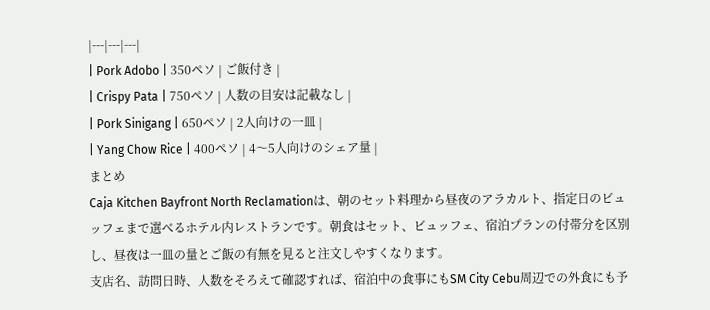|---|---|---|
| Pork Adobo | 350ペソ | ご飯付き |
| Crispy Pata | 750ペソ | 人数の目安は記載なし |
| Pork Sinigang | 650ペソ | 2人向けの一皿 |
| Yang Chow Rice | 400ペソ | 4〜5人向けのシェア量 |
まとめ
Caja Kitchen Bayfront North Reclamationは、朝のセット料理から昼夜のアラカルト、指定日のビュッフェまで選べるホテル内レストランです。朝食はセット、ビュッフェ、宿泊プランの付帯分を区別し、昼夜は一皿の量とご飯の有無を見ると注文しやすくなります。
支店名、訪問日時、人数をそろえて確認すれば、宿泊中の食事にもSM City Cebu周辺での外食にも予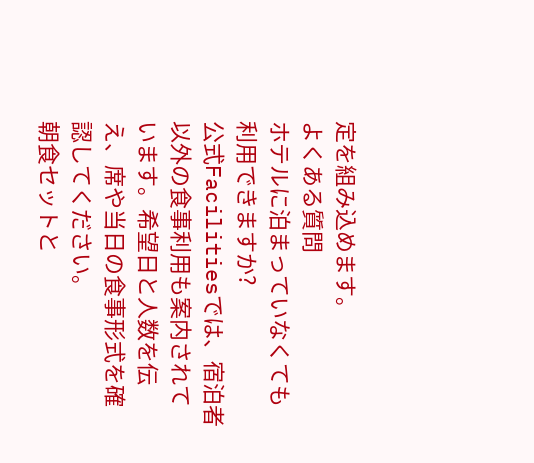定を組み込めます。
よくある質問
ホテルに泊まっていなくても利用できますか?
公式Facilitiesでは、宿泊者以外の食事利用も案内されています。希望日と人数を伝え、席や当日の食事形式を確認してください。
朝食セットと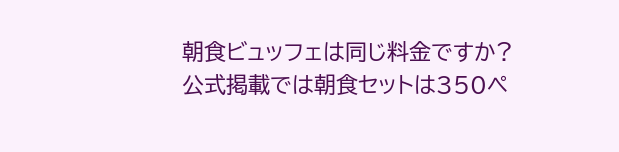朝食ビュッフェは同じ料金ですか?
公式掲載では朝食セットは350ペ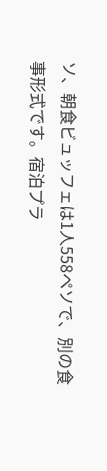ソ、朝食ビュッフェは1人558ペソで、別の食事形式です。宿泊プラ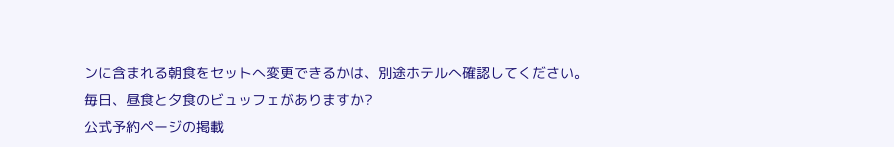ンに含まれる朝食をセットへ変更できるかは、別途ホテルへ確認してください。
毎日、昼食と夕食のビュッフェがありますか?
公式予約ページの掲載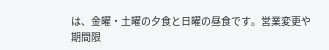は、金曜・土曜の夕食と日曜の昼食です。営業変更や期間限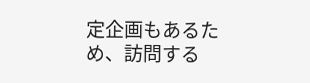定企画もあるため、訪問する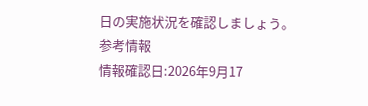日の実施状況を確認しましょう。
参考情報
情報確認日:2026年9月17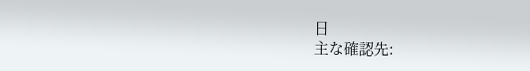日
主な確認先: